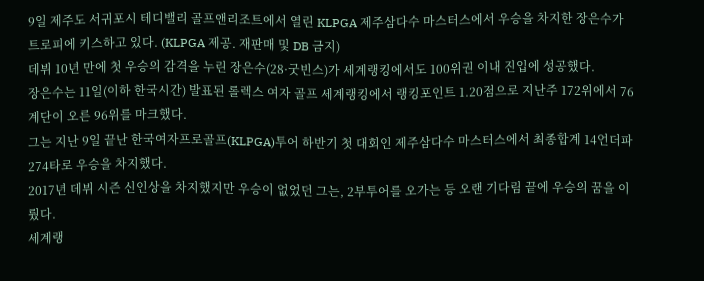9일 제주도 서귀포시 테디밸리 골프앤리조트에서 열린 KLPGA 제주삼다수 마스터스에서 우승을 차지한 장은수가 트로피에 키스하고 있다. (KLPGA 제공. 재판매 및 DB 금지)
데뷔 10년 만에 첫 우승의 감격을 누린 장은수(28·굿빈스)가 세계랭킹에서도 100위권 이내 진입에 성공했다.
장은수는 11일(이하 한국시간) 발표된 롤렉스 여자 골프 세계랭킹에서 랭킹포인트 1.20점으로 지난주 172위에서 76계단이 오른 96위를 마크했다.
그는 지난 9일 끝난 한국여자프로골프(KLPGA)투어 하반기 첫 대회인 제주삼다수 마스터스에서 최종합계 14언더파 274타로 우승을 차지했다.
2017년 데뷔 시즌 신인상을 차지했지만 우승이 없었던 그는, 2부투어를 오가는 등 오랜 기다림 끝에 우승의 꿈을 이뤘다.
세계랭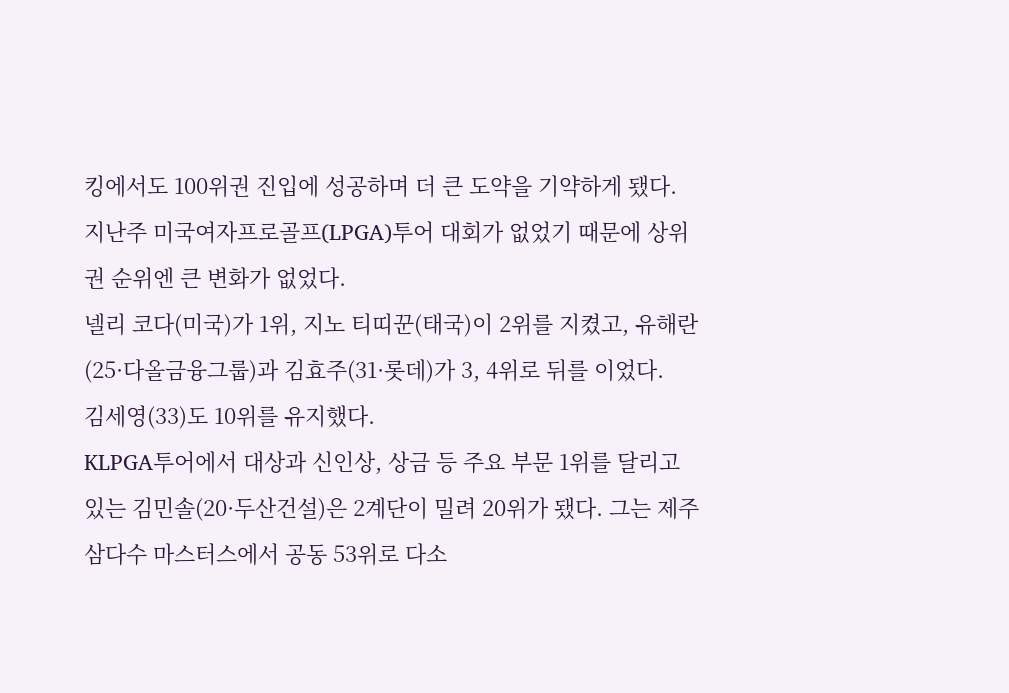킹에서도 100위권 진입에 성공하며 더 큰 도약을 기약하게 됐다.
지난주 미국여자프로골프(LPGA)투어 대회가 없었기 때문에 상위권 순위엔 큰 변화가 없었다.
넬리 코다(미국)가 1위, 지노 티띠꾼(태국)이 2위를 지켰고, 유해란(25·다올금융그룹)과 김효주(31·롯데)가 3, 4위로 뒤를 이었다.
김세영(33)도 10위를 유지했다.
KLPGA투어에서 대상과 신인상, 상금 등 주요 부문 1위를 달리고 있는 김민솔(20·두산건설)은 2계단이 밀려 20위가 됐다. 그는 제주삼다수 마스터스에서 공동 53위로 다소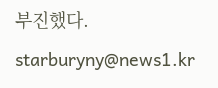부진했다.
starburyny@news1.kr